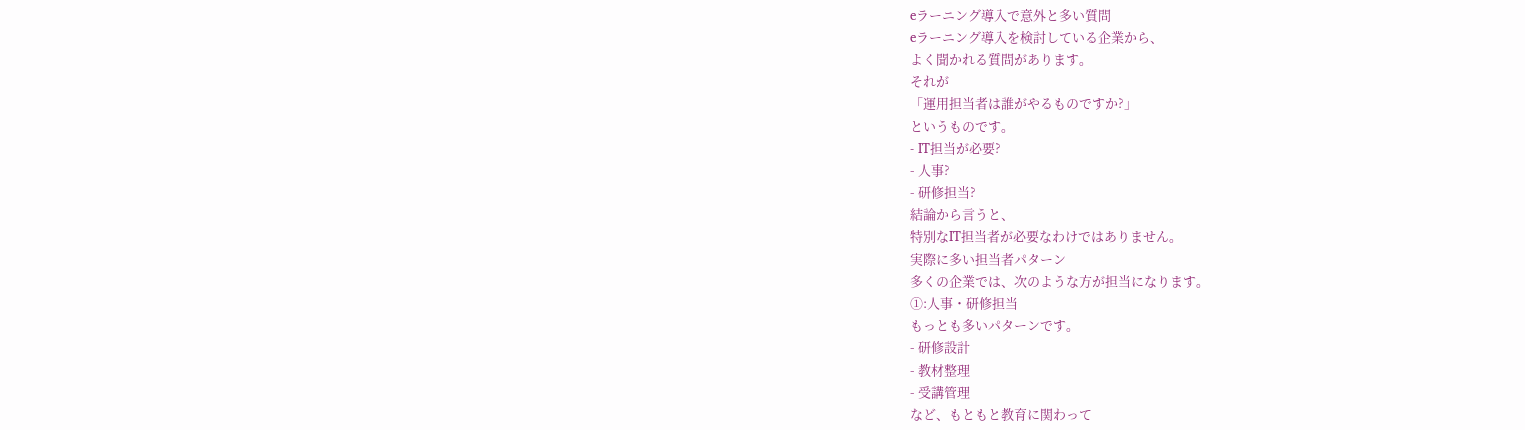eラーニング導入で意外と多い質問
eラーニング導入を検討している企業から、
よく聞かれる質問があります。
それが
「運用担当者は誰がやるものですか?」
というものです。
- IT担当が必要?
- 人事?
- 研修担当?
結論から言うと、
特別なIT担当者が必要なわけではありません。
実際に多い担当者パターン
多くの企業では、次のような方が担当になります。
①:人事・研修担当
もっとも多いパターンです。
- 研修設計
- 教材整理
- 受講管理
など、もともと教育に関わって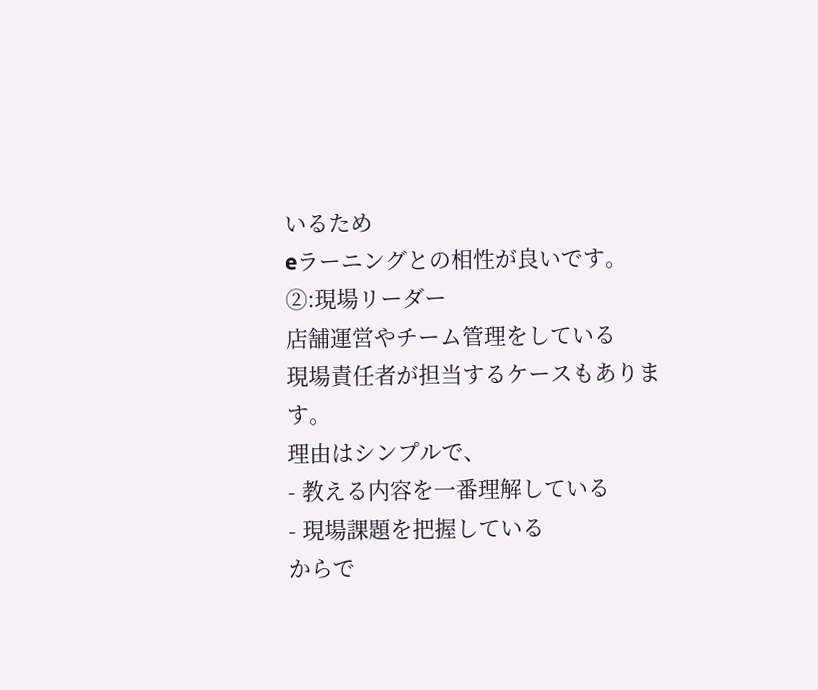いるため
eラーニングとの相性が良いです。
②:現場リーダー
店舗運営やチーム管理をしている
現場責任者が担当するケースもあります。
理由はシンプルで、
- 教える内容を一番理解している
- 現場課題を把握している
からで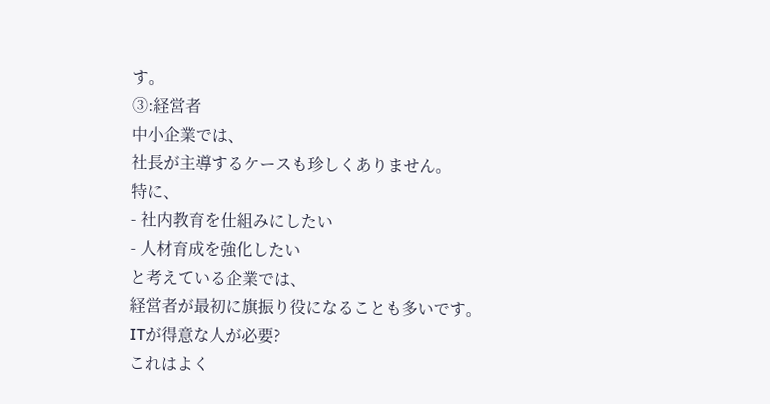す。
③:経営者
中小企業では、
社長が主導するケースも珍しくありません。
特に、
- 社内教育を仕組みにしたい
- 人材育成を強化したい
と考えている企業では、
経営者が最初に旗振り役になることも多いです。
ITが得意な人が必要?
これはよく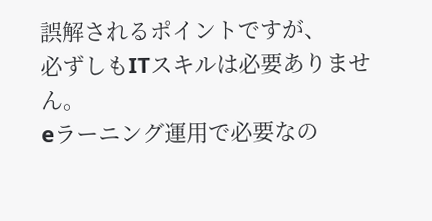誤解されるポイントですが、
必ずしもITスキルは必要ありません。
eラーニング運用で必要なの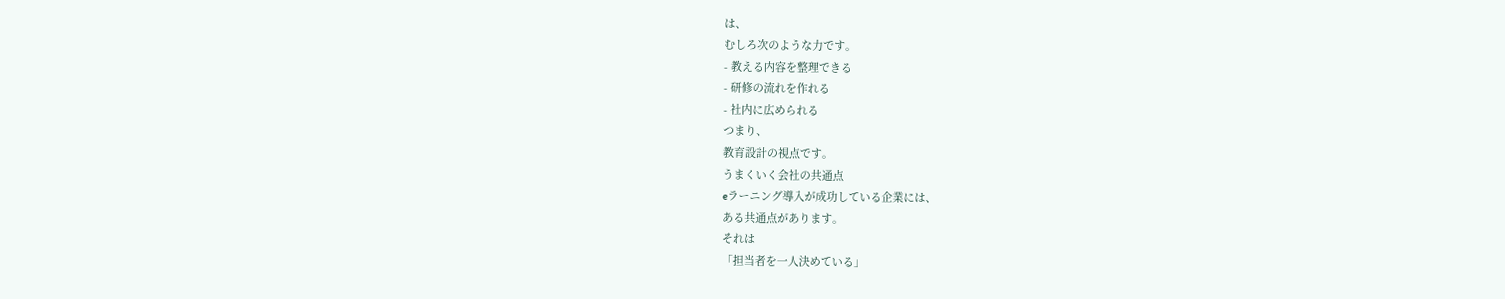は、
むしろ次のような力です。
- 教える内容を整理できる
- 研修の流れを作れる
- 社内に広められる
つまり、
教育設計の視点です。
うまくいく会社の共通点
eラーニング導入が成功している企業には、
ある共通点があります。
それは
「担当者を一人決めている」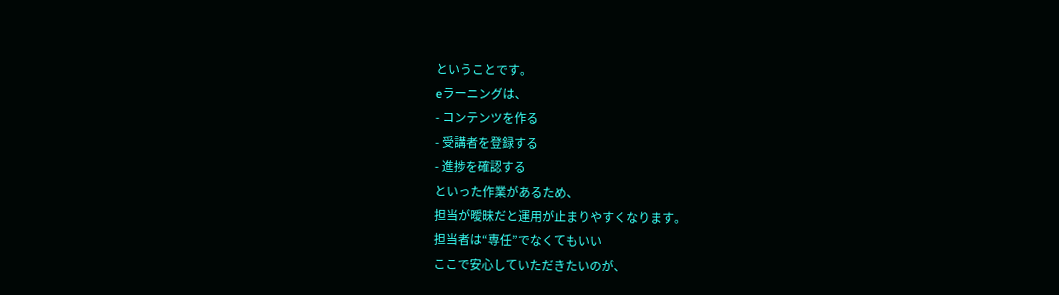ということです。
eラーニングは、
- コンテンツを作る
- 受講者を登録する
- 進捗を確認する
といった作業があるため、
担当が曖昧だと運用が止まりやすくなります。
担当者は“専任”でなくてもいい
ここで安心していただきたいのが、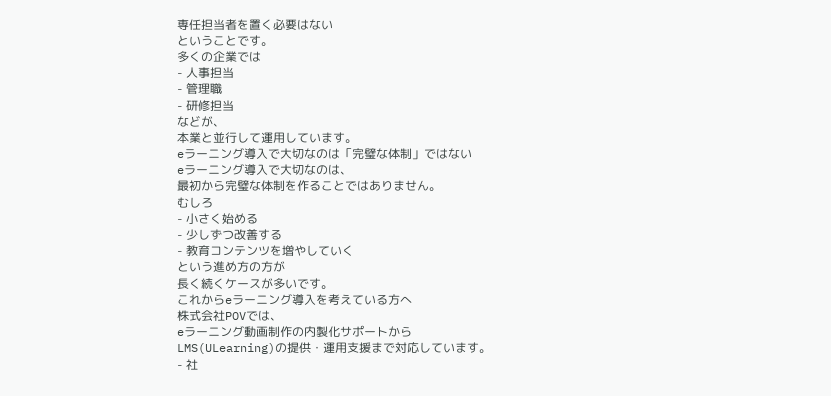専任担当者を置く必要はない
ということです。
多くの企業では
- 人事担当
- 管理職
- 研修担当
などが、
本業と並行して運用しています。
eラーニング導入で大切なのは「完璧な体制」ではない
eラーニング導入で大切なのは、
最初から完璧な体制を作ることではありません。
むしろ
- 小さく始める
- 少しずつ改善する
- 教育コンテンツを増やしていく
という進め方の方が
長く続くケースが多いです。
これからeラーニング導入を考えている方へ
株式会社POVでは、
eラーニング動画制作の内製化サポートから
LMS(ULearning)の提供・運用支援まで対応しています。
- 社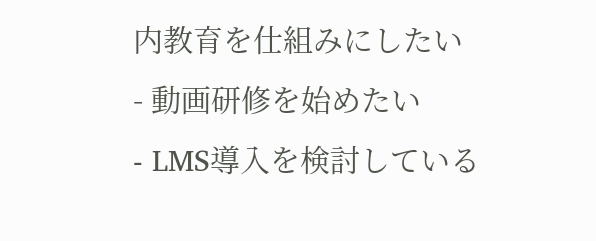内教育を仕組みにしたい
- 動画研修を始めたい
- LMS導入を検討している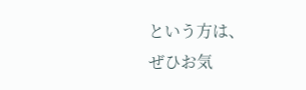という方は、
ぜひお気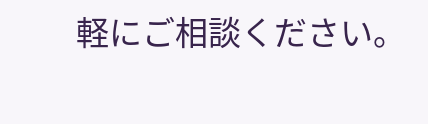軽にご相談ください。